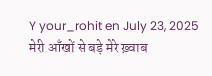Y your_rohit en July 23, 2025 मेरी आँखों से बड़े मेरे ख़्वाब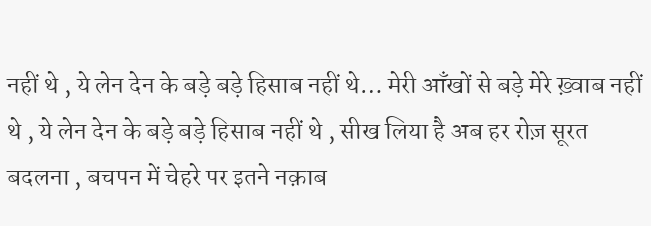नहीं थे , ये लेन देन के बड़े बड़े हिसाब नहीं थे… मेरी आँखों से बड़े मेरे ख़्वाब नहीं थे , ये लेन देन के बड़े बड़े हिसाब नहीं थे , सीख लिया है अब हर रोज़ सूरत बदलना , बचपन में चेहरे पर इतने नक़ाब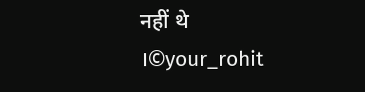नहीं थे ।©your_rohit